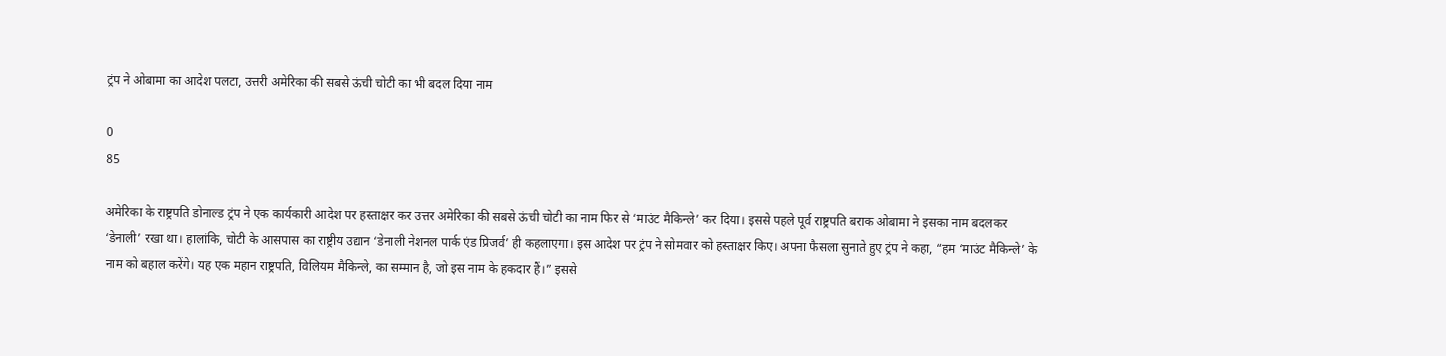ट्रंप ने ओबामा का आदेश पलटा, उत्तरी अमेरिका की सबसे ऊंची चोटी का भी बदल दिया नाम

0
85

अमेरिका के राष्ट्रपति डोनाल्ड ट्रंप ने एक कार्यकारी आदेश पर हस्ताक्षर कर उत्तर अमेरिका की सबसे ऊंची चोटी का नाम फिर से ‘माउंट मैकिन्ले’ कर दिया। इससे पहले पूर्व राष्ट्रपति बराक ओबामा ने इसका नाम बदलकर ‘डेनाली’ रखा था। हालांकि, चोटी के आसपास का राष्ट्रीय उद्यान ‘डेनाली नेशनल पार्क एंड प्रिजर्व’ ही कहलाएगा। इस आदेश पर ट्रंप ने सोमवार को हस्ताक्षर किए। अपना फैसला सुनाते हुए ट्रंप ने कहा, “हम ‘माउंट मैकिन्ले’ के नाम को बहाल करेंगे। यह एक महान राष्ट्रपति, विलियम मैकिन्ले, का सम्मान है, जो इस नाम के हकदार हैं।” इससे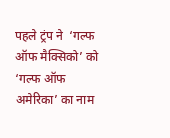पहले ट्रंप ने  ‘गल्फ ऑफ मैक्सिको’ को ‘गल्फ ऑफ अमेरिका’ का नाम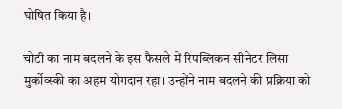घोषित किया है।

चोटी का नाम बदलने के इस फैसले में रिपब्लिकन सीनेटर लिसा मुर्कोव्स्की का अहम योगदान रहा। उन्होंने नाम बदलने की प्रक्रिया को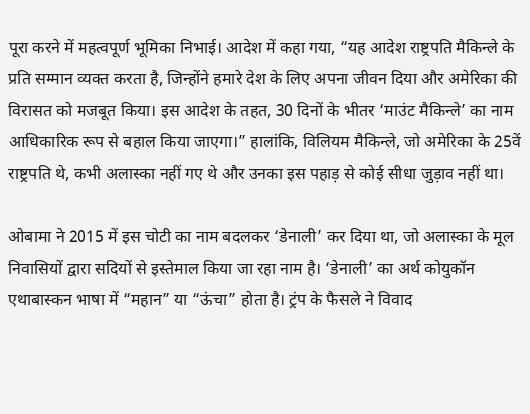पूरा करने में महत्वपूर्ण भूमिका निभाई। आदेश में कहा गया, “यह आदेश राष्ट्रपति मैकिन्ले के प्रति सम्मान व्यक्त करता है, जिन्होंने हमारे देश के लिए अपना जीवन दिया और अमेरिका की विरासत को मजबूत किया। इस आदेश के तहत, 30 दिनों के भीतर ‘माउंट मैकिन्ले’ का नाम आधिकारिक रूप से बहाल किया जाएगा।” हालांकि, विलियम मैकिन्ले, जो अमेरिका के 25वें राष्ट्रपति थे, कभी अलास्का नहीं गए थे और उनका इस पहाड़ से कोई सीधा जुड़ाव नहीं था।

ओबामा ने 2015 में इस चोटी का नाम बदलकर ‘डेनाली’ कर दिया था, जो अलास्का के मूल निवासियों द्वारा सदियों से इस्तेमाल किया जा रहा नाम है। ‘डेनाली’ का अर्थ कोयुकॉन एथाबास्कन भाषा में “महान” या “ऊंचा” होता है। ट्रंप के फैसले ने विवाद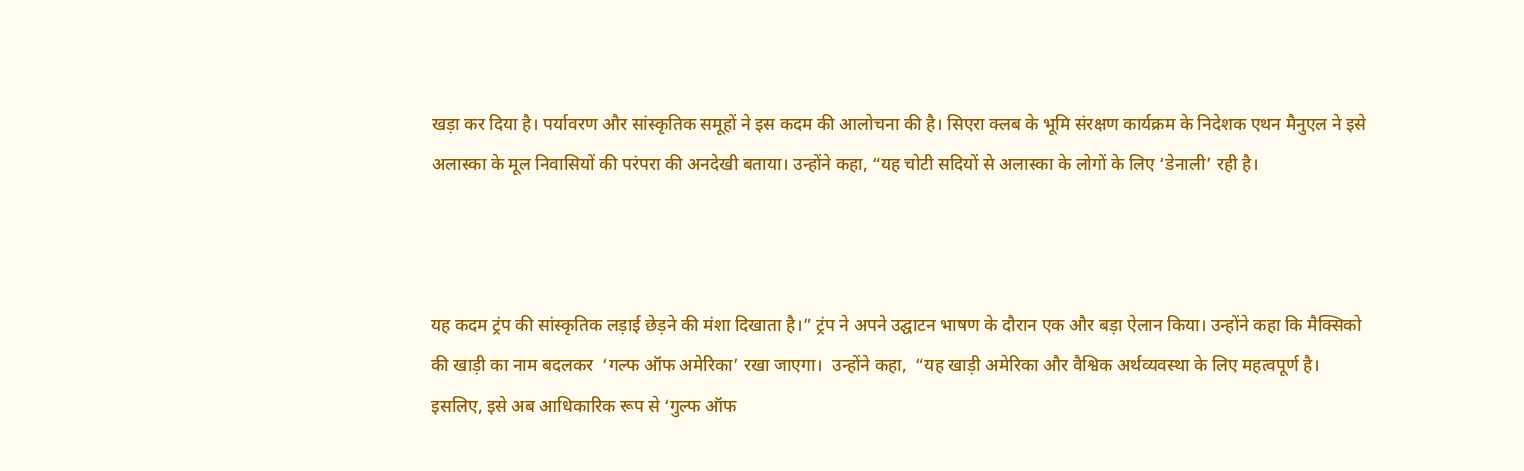खड़ा कर दिया है। पर्यावरण और सांस्कृतिक समूहों ने इस कदम की आलोचना की है। सिएरा क्लब के भूमि संरक्षण कार्यक्रम के निदेशक एथन मैनुएल ने इसे अलास्का के मूल निवासियों की परंपरा की अनदेखी बताया। उन्होंने कहा, “यह चोटी सदियों से अलास्का के लोगों के लिए ‘डेनाली’ रही है।



यह कदम ट्रंप की सांस्कृतिक लड़ाई छेड़ने की मंशा दिखाता है।” ट्रंप ने अपने उद्घाटन भाषण के दौरान एक और बड़ा ऐलान किया। उन्होंने कहा कि मैक्सिको की खाड़ी का नाम बदलकर  ‘गल्फ ऑफ अमेरिका’ रखा जाएगा।  उन्होंने कहा,  “यह खाड़ी अमेरिका और वैश्विक अर्थव्यवस्था के लिए महत्वपूर्ण है। इसलिए, इसे अब आधिकारिक रूप से ‘गुल्फ ऑफ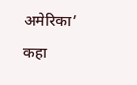अमेरिका’ कहा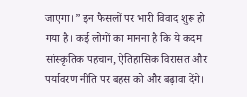जाएगा।” इन फैसलों पर भारी विवाद शुरू हो गया है। कई लोगों का मानना है कि ये कदम सांस्कृतिक पहचान, ऐतिहासिक विरासत और पर्यावरण नीति पर बहस को और बढ़ावा देंगे।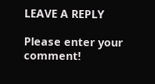LEAVE A REPLY

Please enter your comment!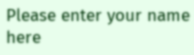Please enter your name here